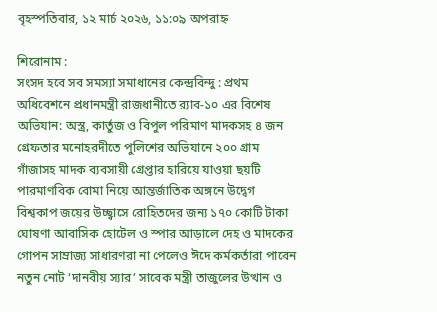বৃহস্পতিবার, ১২ মার্চ ২০২৬, ১১:০৯ অপরাহ্ন

শিরোনাম :
সংসদ হবে সব সমস্যা সমাধানের কেন্দ্রবিন্দু : প্রথম অধিবেশনে প্রধানমন্ত্রী রাজধানীতে র‍্যাব-১০ এর বিশেষ অভিযান: অস্ত্র, কার্তুজ ও বিপুল পরিমাণ মাদকসহ ৪ জন গ্রেফতার মনোহরদীতে পুলিশের অভিযানে ২০০ গ্রাম গাঁজাসহ মাদক ব্যবসায়ী গ্রেপ্তার হারিয়ে যাওয়া ছয়টি পারমাণবিক বোমা নিয়ে আন্তর্জাতিক অঙ্গনে উদ্বেগ বিশ্বকাপ জয়ের উচ্ছ্বাসে রোহিতদের জন্য ১৭০ কোটি টাকা ঘোষণা আবাসিক হোটেল ও স্পার আড়ালে দেহ ও মাদকের গোপন সাম্রাজ্য সাধারণরা না পেলেও ঈদে কর্মকর্তারা পাবেন নতুন নোট ‘দানবীয় স্যার’ সাবেক মন্ত্রী তাজুলের উত্থান ও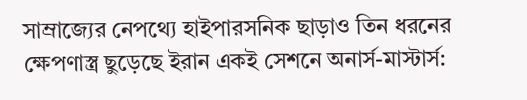সাম্রাজ্যের নেপথ্যে হাইপারসনিক ছাড়াও তিন ধরনের ক্ষেপণাস্ত্র ছুড়েছে ইরান একই সেশনে অনার্স-মাস্টার্স: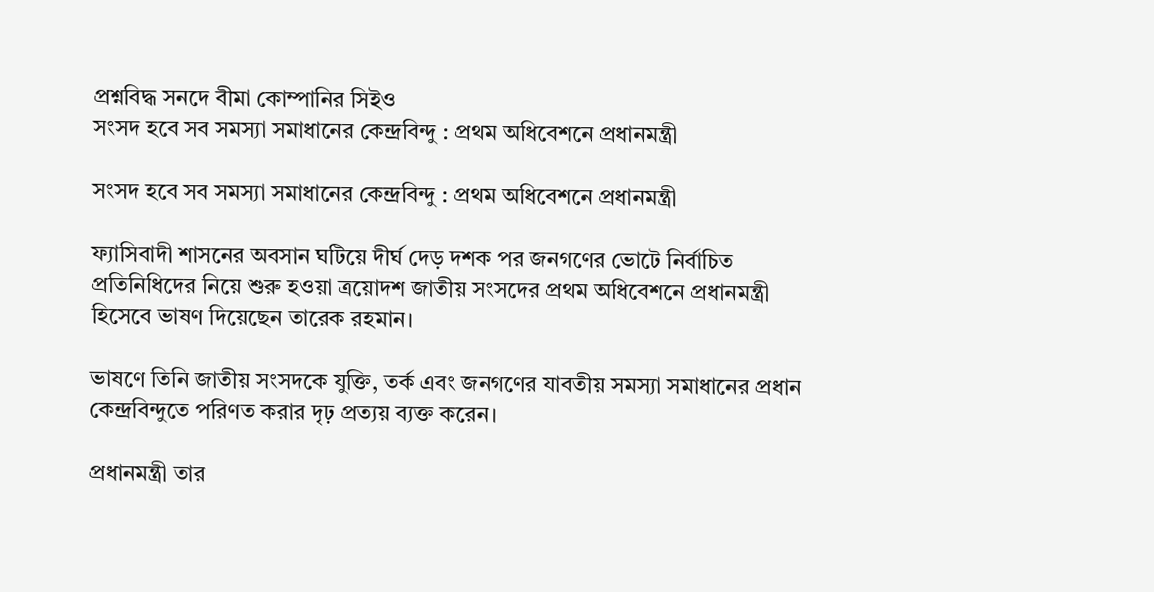প্রশ্নবিদ্ধ সনদে বীমা কোম্পানির সিইও
সংসদ হবে সব সমস্যা সমাধানের কেন্দ্রবিন্দু : প্রথম অধিবেশনে প্রধানমন্ত্রী

সংসদ হবে সব সমস্যা সমাধানের কেন্দ্রবিন্দু : প্রথম অধিবেশনে প্রধানমন্ত্রী

ফ্যাসিবাদী শাসনের অবসান ঘটিয়ে দীর্ঘ দেড় দশক পর জনগণের ভোটে নির্বাচিত প্রতিনিধিদের নিয়ে শুরু হওয়া ত্রয়োদশ জাতীয় সংসদের প্রথম অধিবেশনে প্রধানমন্ত্রী হিসেবে ভাষণ দিয়েছেন তারেক রহমান।

ভাষণে তিনি জাতীয় সংসদকে যুক্তি, তর্ক এবং জনগণের যাবতীয় সমস্যা সমাধানের প্রধান কেন্দ্রবিন্দুতে পরিণত করার দৃঢ় প্রত্যয় ব্যক্ত করেন।

প্রধানমন্ত্রী তার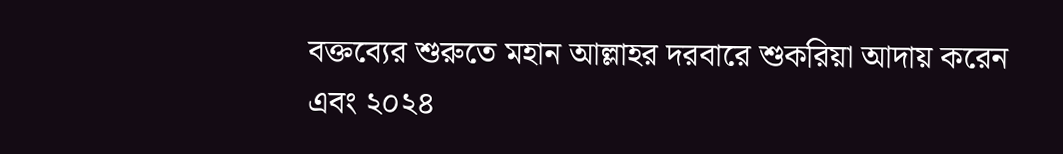বক্তব্যের শুরুতে মহান আল্লাহর দরবারে শুকরিয়া আদায় করেন এবং ২০২৪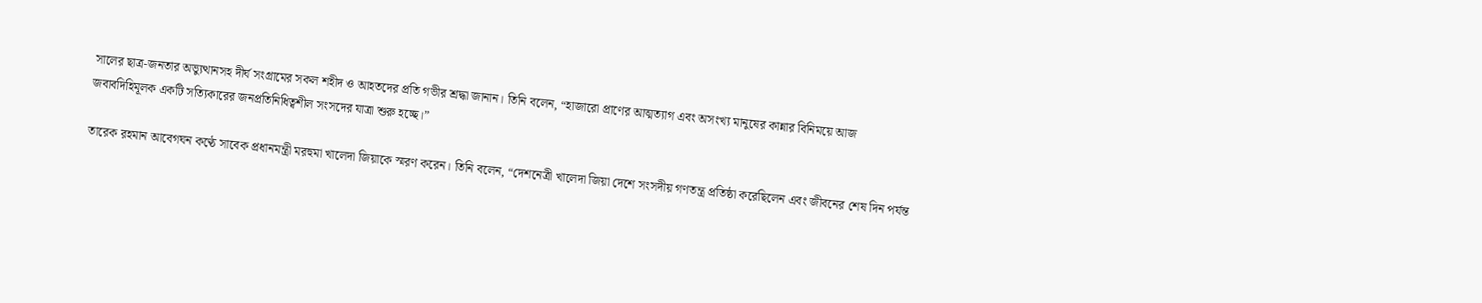সালের ছাত্র-জনতার অভ্যুত্থানসহ দীর্ঘ সংগ্রামের সকল শহীদ ও আহতদের প্রতি গভীর শ্রদ্ধা জানান। তিনি বলেন, “হাজারো প্রাণের আত্মত্যাগ এবং অসংখ্য মানুষের কান্নার বিনিময়ে আজ জবাবদিহিমূলক একটি সত্যিকারের জনপ্রতিনিধিত্বশীল সংসদের যাত্রা শুরু হচ্ছে।”

তারেক রহমান আবেগঘন কণ্ঠে সাবেক প্রধানমন্ত্রী মরহুমা খালেদা জিয়াকে স্মরণ করেন। তিনি বলেন, “দেশনেত্রী খালেদা জিয়া দেশে সংসদীয় গণতন্ত্র প্রতিষ্ঠা করেছিলেন এবং জীবনের শেষ দিন পর্যন্ত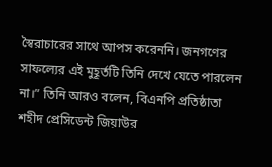স্বৈরাচারের সাথে আপস করেননি। জনগণের সাফল্যের এই মুহূর্তটি তিনি দেখে যেতে পারলেন না।” তিনি আরও বলেন, বিএনপি প্রতিষ্ঠাতা শহীদ প্রেসিডেন্ট জিয়াউর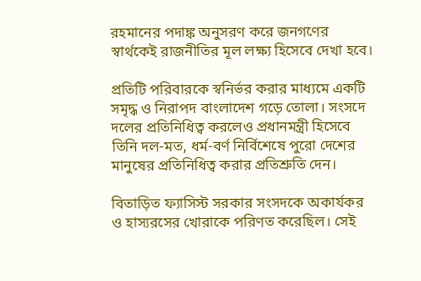রহমানের পদাঙ্ক অনুসরণ করে জনগণের স্বার্থকেই রাজনীতির মূল লক্ষ্য হিসেবে দেখা হবে।

প্রতিটি পরিবারকে স্বনির্ভর করার মাধ্যমে একটি সমৃদ্ধ ও নিরাপদ বাংলাদেশ গড়ে তোলা। সংসদে দলের প্রতিনিধিত্ব করলেও প্রধানমন্ত্রী হিসেবে তিনি দল-মত, ধর্ম-বর্ণ নির্বিশেষে পুরো দেশের মানুষের প্রতিনিধিত্ব করার প্রতিশ্রুতি দেন।

বিতাড়িত ফ্যাসিস্ট সরকার সংসদকে অকার্যকর ও হাস্যরসের খোরাকে পরিণত করেছিল। সেই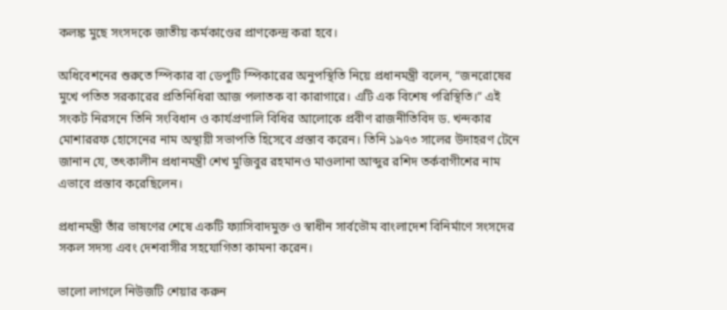কলঙ্ক মুছে সংসদকে জাতীয় কর্মকাণ্ডের প্রাণকেন্দ্র করা হবে।

অধিবেশনের শুরুতে স্পিকার বা ডেপুটি স্পিকারের অনুপস্থিতি নিয়ে প্রধানমন্ত্রী বলেন, “জনরোষের মুখে পতিত সরকারের প্রতিনিধিরা আজ পলাতক বা কারাগারে। এটি এক বিশেষ পরিস্থিতি।” এই সংকট নিরসনে তিনি সংবিধান ও কার্যপ্রণালি বিধির আলোকে প্রবীণ রাজনীতিবিদ ড. খন্দকার মোশাররফ হোসেনের নাম অস্থায়ী সভাপতি হিসেবে প্রস্তাব করেন। তিনি ১৯৭৩ সালের উদাহরণ টেনে জানান যে, তৎকালীন প্রধানমন্ত্রী শেখ মুজিবুর রহমানও মাওলানা আব্দুর রশিদ তর্কবাগীশের নাম এভাবে প্রস্তাব করেছিলেন।

প্রধানমন্ত্রী তাঁর ভাষণের শেষে একটি ফ্যাসিবাদমুক্ত ও স্বাধীন সার্বভৌম বাংলাদেশ বিনির্মাণে সংসদের সকল সদস্য এবং দেশবাসীর সহযোগিতা কামনা করেন।

ভালো লাগলে নিউজটি শেয়ার করুন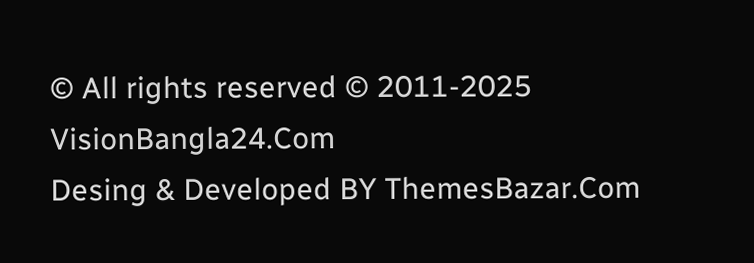© All rights reserved © 2011-2025 VisionBangla24.Com
Desing & Developed BY ThemesBazar.Com